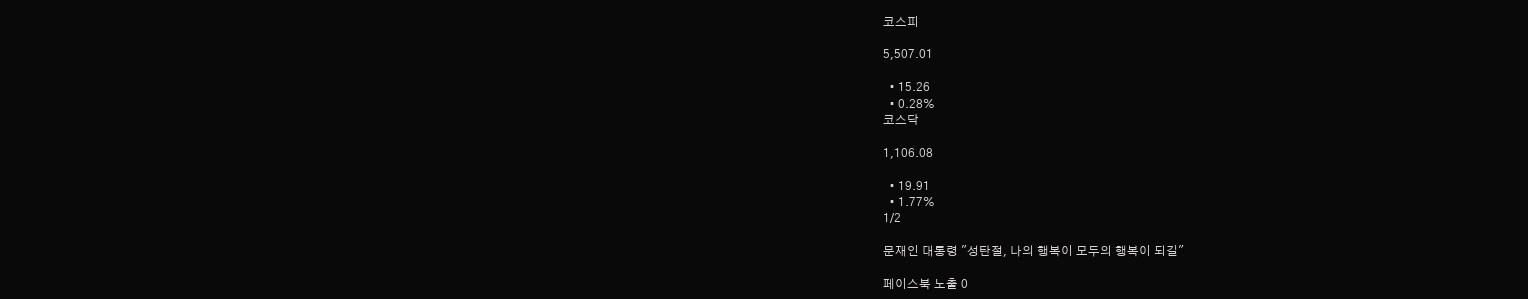코스피

5,507.01

  • 15.26
  • 0.28%
코스닥

1,106.08

  • 19.91
  • 1.77%
1/2

문재인 대통령 "성탄절, 나의 행복이 모두의 행복이 되길"

페이스북 노출 0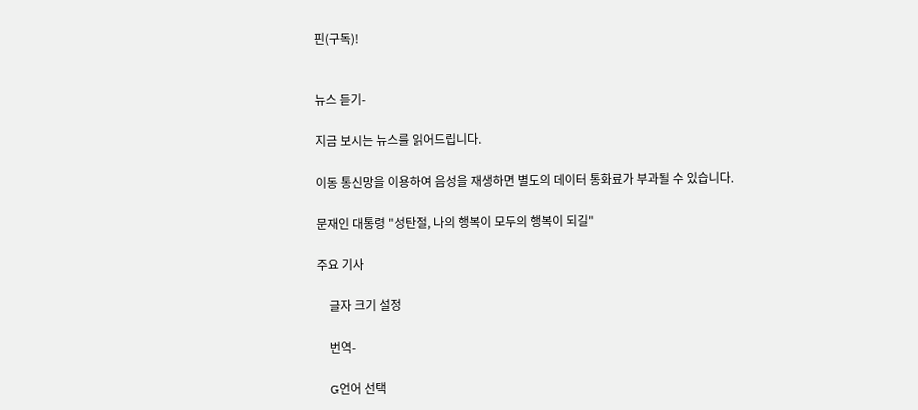핀(구독)!


뉴스 듣기-

지금 보시는 뉴스를 읽어드립니다.

이동 통신망을 이용하여 음성을 재생하면 별도의 데이터 통화료가 부과될 수 있습니다.

문재인 대통령 "성탄절, 나의 행복이 모두의 행복이 되길"

주요 기사

    글자 크기 설정

    번역-

    G언어 선택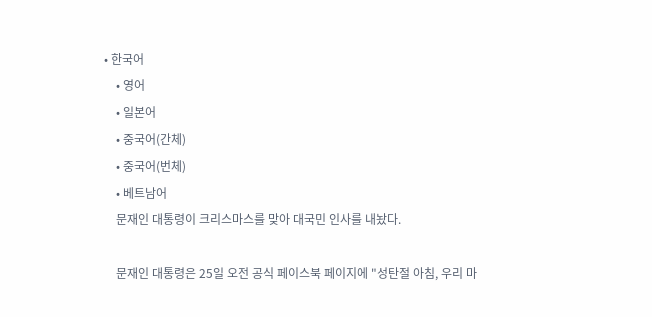• 한국어
    • 영어
    • 일본어
    • 중국어(간체)
    • 중국어(번체)
    • 베트남어
    문재인 대통령이 크리스마스를 맞아 대국민 인사를 내놨다.

    문재인 대통령은 25일 오전 공식 페이스북 페이지에 "성탄절 아침, 우리 마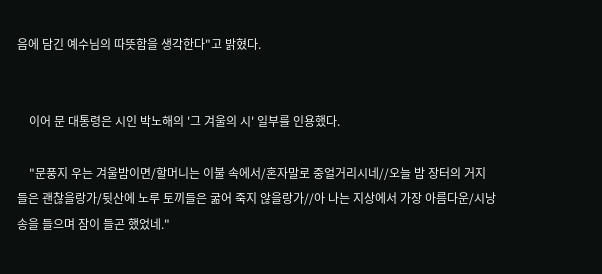음에 담긴 예수님의 따뜻함을 생각한다"고 밝혔다.


    이어 문 대통령은 시인 박노해의 '그 겨울의 시' 일부를 인용했다.

    "문풍지 우는 겨울밤이면/할머니는 이불 속에서/혼자말로 중얼거리시네//오늘 밤 장터의 거지들은 괜찮을랑가/뒷산에 노루 토끼들은 굶어 죽지 않을랑가//아 나는 지상에서 가장 아름다운/시낭송을 들으며 잠이 들곤 했었네."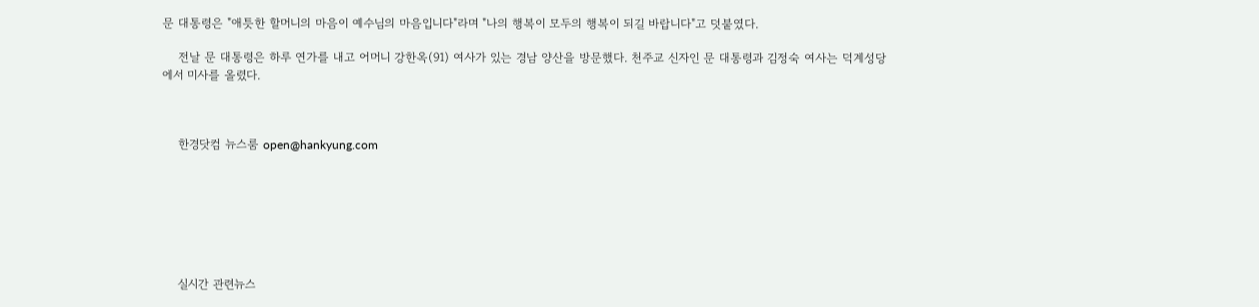문 대통령은 "애틋한 할머니의 마음이 예수님의 마음입니다"라며 "나의 행복이 모두의 행복이 되길 바랍니다"고 덧붙였다.

    전날 문 대통령은 하루 연가를 내고 어머니 강한옥(91) 여사가 있는 경남 양산을 방문했다. 천주교 신자인 문 대통령과 김정숙 여사는 덕계성당에서 미사를 올렸다.



    한경닷컴 뉴스룸 open@hankyung.com







    실시간 관련뉴스